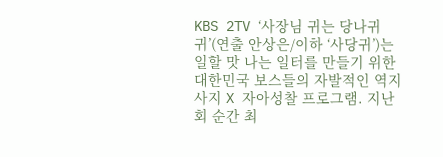KBS 2TV ‘사장님 귀는 당나귀 귀’(연출 안상은/이하 ‘사당귀’)는 일할 맛 나는 일터를 만들기 위한 대한민국 보스들의 자발적인 역지사지 X 자아성찰 프로그램. 지난 회 순간 최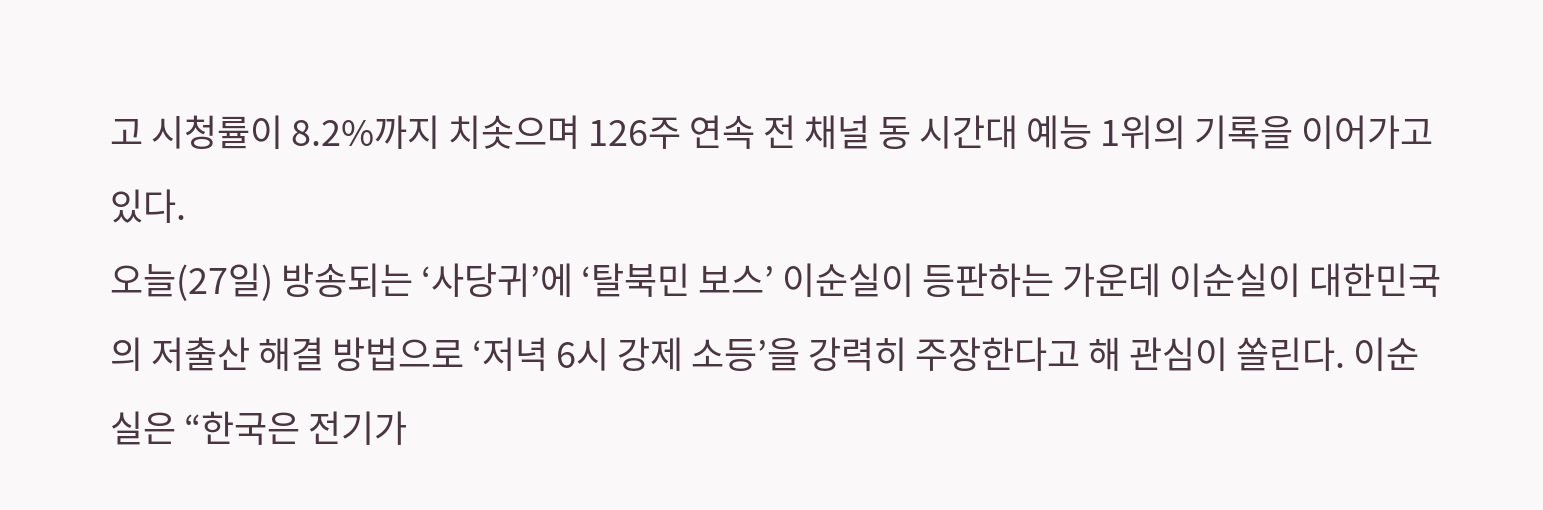고 시청률이 8.2%까지 치솟으며 126주 연속 전 채널 동 시간대 예능 1위의 기록을 이어가고 있다.
오늘(27일) 방송되는 ‘사당귀’에 ‘탈북민 보스’ 이순실이 등판하는 가운데 이순실이 대한민국의 저출산 해결 방법으로 ‘저녁 6시 강제 소등’을 강력히 주장한다고 해 관심이 쏠린다. 이순실은 “한국은 전기가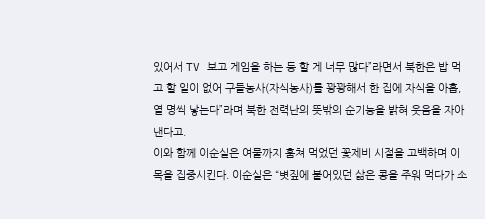있어서 TV 보고 게임을 하는 등 할 게 너무 많다”라면서 북한은 밥 먹고 할 일이 없어 구들농사(자식농사)를 꽝꽝해서 한 집에 자식을 아홉, 열 명씩 낳는다”라며 북한 전력난의 뜻밖의 순기능을 밝혀 웃음을 자아낸다고.
이와 함께 이순실은 여물까지 훔쳐 먹었던 꽃제비 시절을 고백하며 이목을 집중시킨다. 이순실은 “볏짚에 붙어있던 삶은 콩을 주워 먹다가 소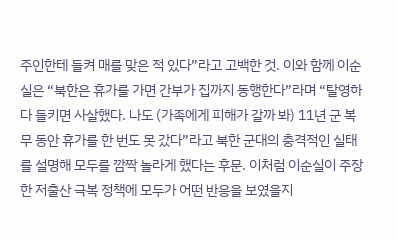주인한테 들켜 매를 맞은 적 있다”라고 고백한 것. 이와 함께 이순실은 “북한은 휴가를 가면 간부가 집까지 동행한다”라며 “탈영하다 들키면 사살했다. 나도 (가족에게 피해가 갈까 봐) 11년 군 복무 동안 휴가를 한 번도 못 갔다”라고 북한 군대의 충격적인 실태를 설명해 모두를 깜짝 놀라게 했다는 후문. 이처럼 이순실이 주장한 저출산 극복 정책에 모두가 어떤 반응을 보였을지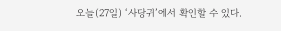오늘(27일) ‘사당귀’에서 확인할 수 있다.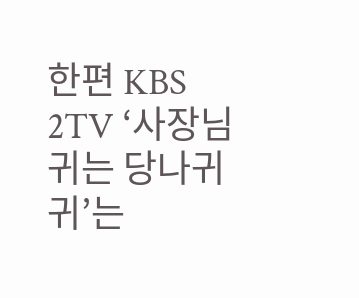한편 KBS 2TV ‘사장님 귀는 당나귀 귀’는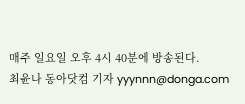매주 일요일 오후 4시 40분에 방송된다.
최윤나 동아닷컴 기자 yyynnn@donga.com